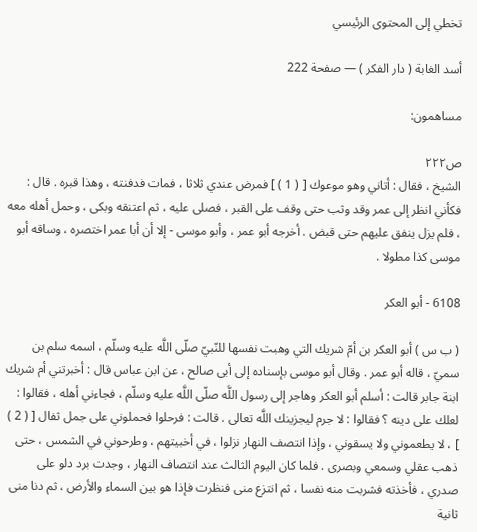تخطي إلى المحتوى الرئيسي

أسد الغابة ( دار الفكر ) — صفحة 222

مساهمون:

ص٢٢٢
الشيخ ، فقال : أتاني وهو موعوك [ ( 1 ) ] فمرض عندي ثلاثا ، فمات فدفنته ، وهذا قبره . قال : فكأني انظر إلى عمر وقد وثب حتى وقف على القبر ، فصلى عليه ، ثم اعتنقه وبكى ، وحمل أهله معه ، فلم يزل ينفق عليهم حتى قبض . أخرجه أبو عمر ، وأبو موسى - إلا أن أبا عمر اختصره ، وساقه أبو موسى كذا مطولا .

6108 - أبو العكر

( ب س ) أبو العكر بن أمّ شريك التي وهبت نفسها للنّبيّ صلّى اللَّه عليه وسلّم ، اسمه سلم بن سميّ ، قاله أبو عمر . وقال أبو موسى بإسناده إلى أبى صالح ، عن ابن عباس قال : أخبرتني أم شريك ابنة جابر قالت : أسلم أبو العكر وهاجر إلى رسول اللَّه صلّى اللَّه عليه وسلّم ، فجاءني أهله ، فقالوا : لعلك على دينه ؟ فقالوا : لا جرم ليجزينك اللَّه تعالى . قالت : فرحلوا فحملوني على جمل ثفال [ ( 2 ) ] ، لا يطعموني ولا يسقوني ، وإذا انتصف النهار نزلوا ، في أخبيتهم ، وطرحوني في الشمس ، حتى ذهب عقلي وسمعي وبصرى . فلما كان اليوم الثالث عند انتصاف النهار ، وجدت برد دلو على صدري ، فأخذته فشربت منه نفسا ، ثم انتزع منى فنظرت فإذا هو بين السماء والأرض ، ثم دنا منى ثانية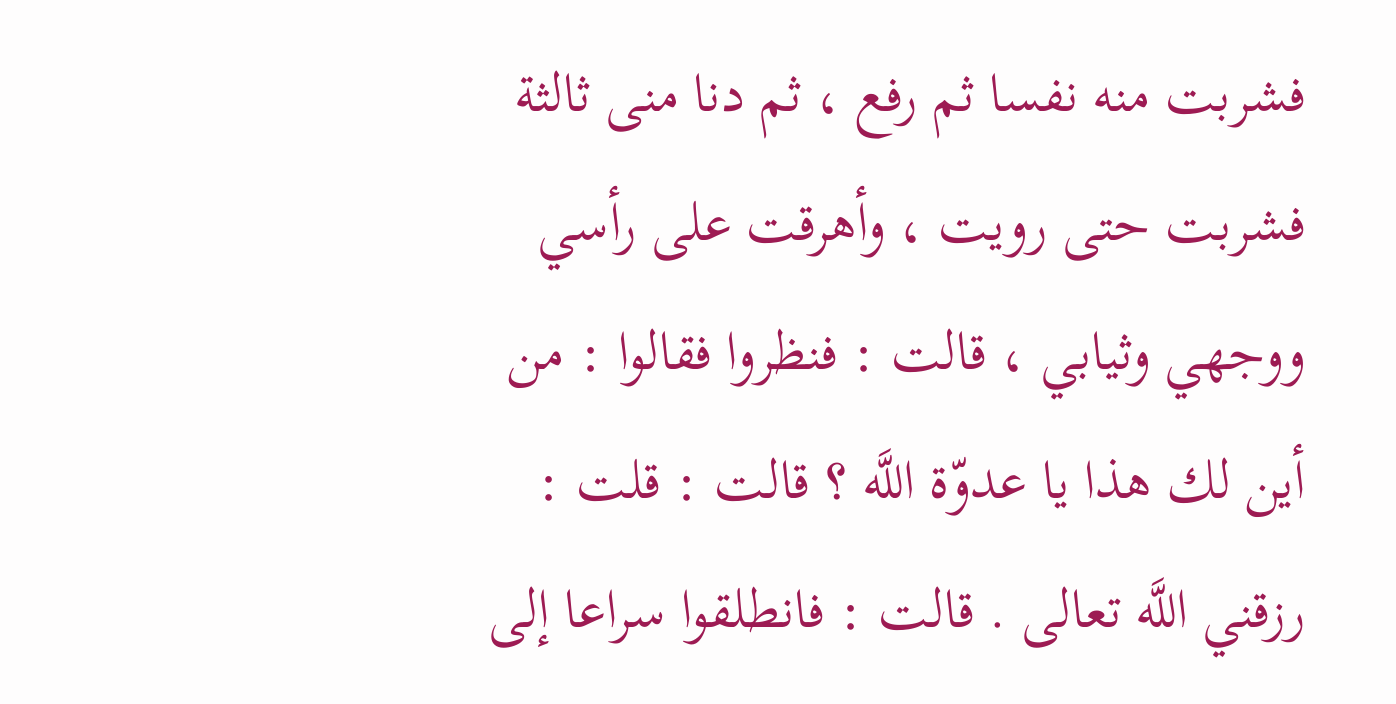فشربت منه نفسا ثم رفع ، ثم دنا منى ثالثة فشربت حتى رويت ، وأهرقت على رأسي ووجهي وثيابي ، قالت : فنظروا فقالوا : من أين لك هذا يا عدوّة اللَّه ؟ قالت : قلت : رزقني اللَّه تعالى . قالت : فانطلقوا سراعا إلى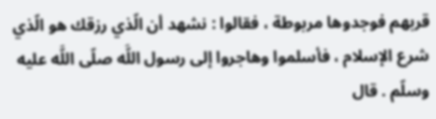قربهم فوجدوها مربوطة ، فقالوا : نشهد أن الّذي رزقك هو الّذي شرع الإسلام ، فأسلموا وهاجروا إلى رسول اللَّه صلّى اللَّه عليه وسلّم . قال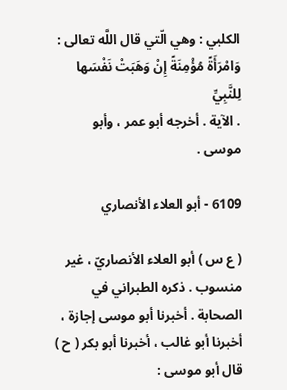الكلبي : وهي الّتي قال اللَّه تعالى :
وَامْرَأَةً مُؤْمِنَةً إِنْ وَهَبَتْ نَفْسَها لِلنَّبِيِّ
. الآية . أخرجه أبو عمر ، وأبو موسى .

6109 - أبو العلاء الأنصاري

( ع س ) أبو العلاء الأنصاريّ ، غير منسوب . ذكره الطبراني في الصحابة . أخبرنا أبو موسى إجازة ، أخبرنا أبو غالب ، أخبرنا أبو بكر ( ح ) قال أبو موسى :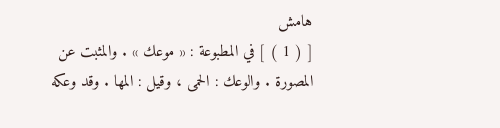هامش
[ ( 1 ) ] في المطبوعة : « موعك » . والمثبت عن المصورة . والوعك : الحمى ، وقيل : المها . وقد وعكه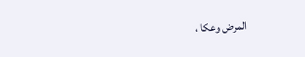المرض وعكا ،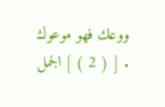ووعك فهو موعوك . [ ( 2 ) ] الجمل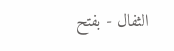الثفال - بفتح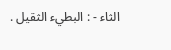الثاء - : البطيء الثقيل .